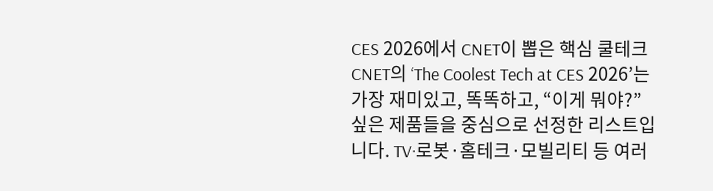CES 2026에서 CNET이 뽑은 핵심 쿨테크
CNET의 ‘The Coolest Tech at CES 2026’는 가장 재미있고, 똑똑하고, “이게 뭐야?” 싶은 제품들을 중심으로 선정한 리스트입니다. TV·로봇·홈테크·모빌리티 등 여러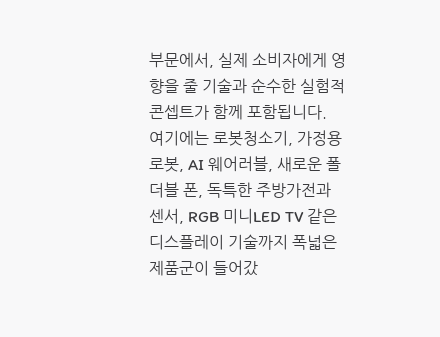부문에서, 실제 소비자에게 영향을 줄 기술과 순수한 실험적 콘셉트가 함께 포함됩니다.
여기에는 로봇청소기, 가정용 로봇, AI 웨어러블, 새로운 폴더블 폰, 독특한 주방가전과 센서, RGB 미니LED TV 같은 디스플레이 기술까지 폭넓은 제품군이 들어갔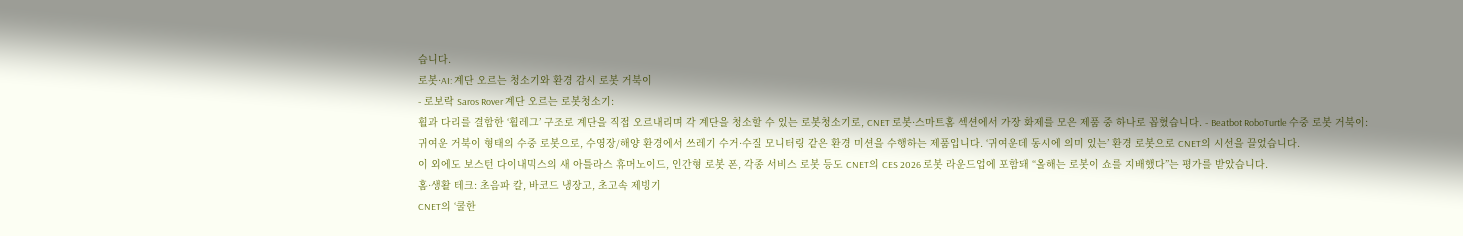습니다.
로봇·AI: 계단 오르는 청소기와 환경 감시 로봇 거북이
- 로보락 Saros Rover 계단 오르는 로봇청소기:
휠과 다리를 결합한 ‘휠레그’ 구조로 계단을 직접 오르내리며 각 계단을 청소할 수 있는 로봇청소기로, CNET 로봇·스마트홈 섹션에서 가장 화제를 모은 제품 중 하나로 꼽혔습니다. - Beatbot RoboTurtle 수중 로봇 거북이:
귀여운 거북이 형태의 수중 로봇으로, 수영장/해양 환경에서 쓰레기 수거·수질 모니터링 같은 환경 미션을 수행하는 제품입니다. ‘귀여운데 동시에 의미 있는’ 환경 로봇으로 CNET의 시선을 끌었습니다.
이 외에도 보스턴 다이내믹스의 새 아틀라스 휴머노이드, 인간형 로봇 폰, 각종 서비스 로봇 등도 CNET의 CES 2026 로봇 라운드업에 포함돼 “올해는 로봇이 쇼를 지배했다”는 평가를 받았습니다.
홈·생활 테크: 초음파 칼, 바코드 냉장고, 초고속 제빙기
CNET의 ‘쿨한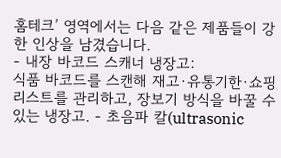홈테크’ 영역에서는 다음 같은 제품들이 강한 인상을 남겼습니다.
- 내장 바코드 스캐너 냉장고:
식품 바코드를 스캔해 재고·유통기한·쇼핑 리스트를 관리하고, 장보기 방식을 바꿀 수 있는 냉장고. - 초음파 칼(ultrasonic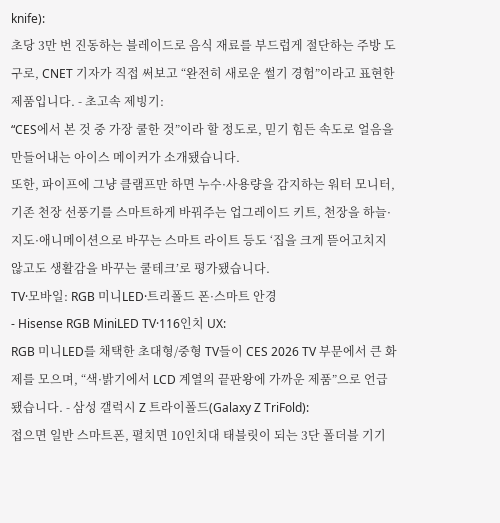knife):
초당 3만 번 진동하는 블레이드로 음식 재료를 부드럽게 절단하는 주방 도구로, CNET 기자가 직접 써보고 “완전히 새로운 썰기 경험”이라고 표현한 제품입니다. - 초고속 제빙기:
“CES에서 본 것 중 가장 쿨한 것”이라 할 정도로, 믿기 힘든 속도로 얼음을 만들어내는 아이스 메이커가 소개됐습니다.
또한, 파이프에 그냥 클램프만 하면 누수·사용량을 감지하는 워터 모니터, 기존 천장 선풍기를 스마트하게 바꿔주는 업그레이드 키트, 천장을 하늘·지도·애니메이션으로 바꾸는 스마트 라이트 등도 ‘집을 크게 뜯어고치지 않고도 생활감을 바꾸는 쿨테크’로 평가됐습니다.
TV·모바일: RGB 미니LED·트리폴드 폰·스마트 안경
- Hisense RGB MiniLED TV·116인치 UX:
RGB 미니LED를 채택한 초대형/중형 TV들이 CES 2026 TV 부문에서 큰 화제를 모으며, “색·밝기에서 LCD 계열의 끝판왕에 가까운 제품”으로 언급됐습니다. - 삼성 갤럭시 Z 트라이폴드(Galaxy Z TriFold):
접으면 일반 스마트폰, 펼치면 10인치대 태블릿이 되는 3단 폴더블 기기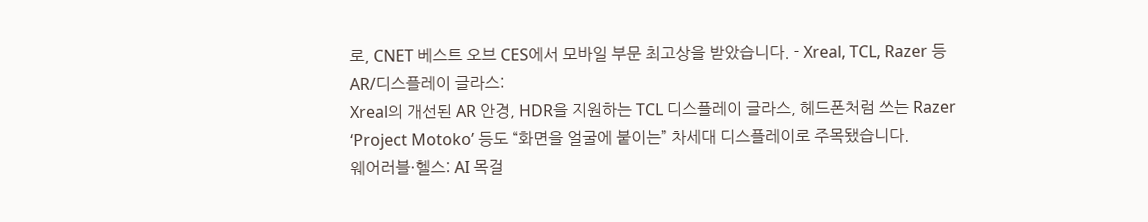로, CNET 베스트 오브 CES에서 모바일 부문 최고상을 받았습니다. - Xreal, TCL, Razer 등 AR/디스플레이 글라스:
Xreal의 개선된 AR 안경, HDR을 지원하는 TCL 디스플레이 글라스, 헤드폰처럼 쓰는 Razer ‘Project Motoko’ 등도 “화면을 얼굴에 붙이는” 차세대 디스플레이로 주목됐습니다.
웨어러블·헬스: AI 목걸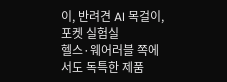이, 반려견 AI 목걸이, 포켓 실험실
헬스·웨어러블 쪽에서도 독특한 제품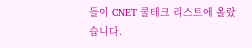들이 CNET 쿨테크 리스트에 올랐습니다.